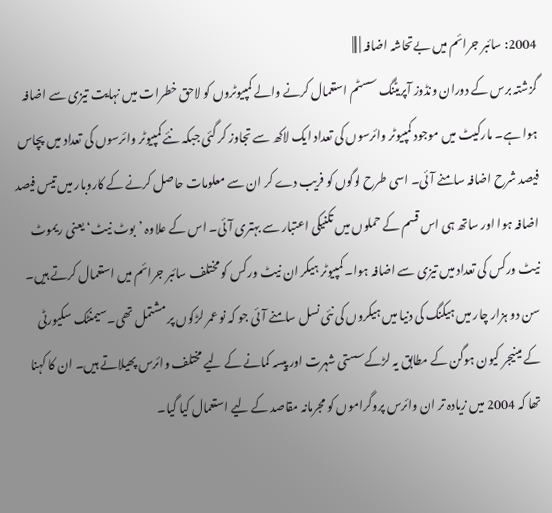2004: سائبر جرائم میں بےتحاشہ اضافہ | |||
گزشتہ برس کے دوران ونڈوز آپریٹنگ سسٹم استعمال کرنے والے کمپیوٹروں کو لاحق خطرات میں نہایت تیزی سے اضافہ ہوا ہے۔ مارکیٹ میں موجود کمپیوٹر وائرسوں کی تعداد ایک لاکھ سے تجاوز کر گئی جبکہ نئے کمپیوٹر وائرسوں کی تعداد میں پچاس فیصد شرح اضافہ سامنے آئی۔ اسی طرح لوگوں کو فریب دے کر ان سے معلومات حاصل کرنے کے کاروبار میں تیس فیصد اضافہ ہوا اور ساتھ ہی اس قسم کے حملوں میں تکنیکی اعتبار سے بہتری آئی۔ اس کے علاوہ ’بوٹ نیٹ‘ یعنی ریموٹ نیٹ ورکس کی تعداد میں تیزی سے اضافہ ہوا۔ کمپیوٹر ہیکر ان نیٹ ورکس کو مختلف سائبر جرائم میں استعمال کرتے ہیں۔ سن دو ہزار چار میں ہیکنگ کی دنیا میں ہیکروں کی نئی نسل سامنے آئی جو کہ نو عمر لڑکوں پر مشتمل تھی۔سیمنٹک سکیورٹی کے مینیجر کیون ہوگن کے مطابق یہ لڑکےسستی شہرت اور پیسہ کمانے کے لیے مختلف وائرس پھیلاتے ہیں۔ ان کا کہنا تھا کہ 2004 میں زیادہ تر ان وائرس پروگراموں کو مجرمانہ مقاصد کے لیے استعمال کیا گیا۔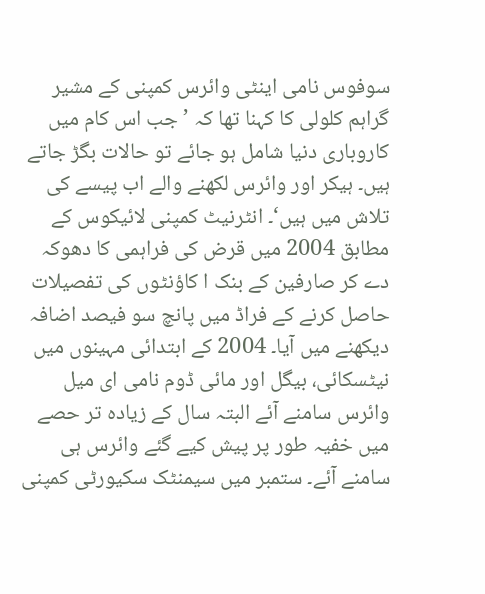سوفوس نامی اینٹی وائرس کمپنی کے مشیر گراہم کلولی کا کہنا تھا کہ ’ جب اس کام میں کاروباری دنیا شامل ہو جائے تو حالات بگڑ جاتے ہیں۔ ہیکر اور وائرس لکھنے والے اب پیسے کی تلاش میں ہیں‘۔ انٹرنیٹ کمپنی لائیکوس کے مطابق 2004 میں قرض کی فراہمی کا دھوکہ دے کر صارفین کے بنک ا کاؤنٹوں کی تفصیلات حاصل کرنے کے فراڈ میں پانچ سو فیصد اضافہ دیکھنے میں آیا۔ 2004 کے ابتدائی مہینوں میں نیٹسکائی، بیگل اور مائی ڈوم نامی ای میل وائرس سامنے آئے البتہ سال کے زیادہ تر حصے میں خفیہ طور پر پیش کیے گئے وائرس ہی سامنے آئے۔ ستمبر میں سیمنٹک سکیورٹی کمپنی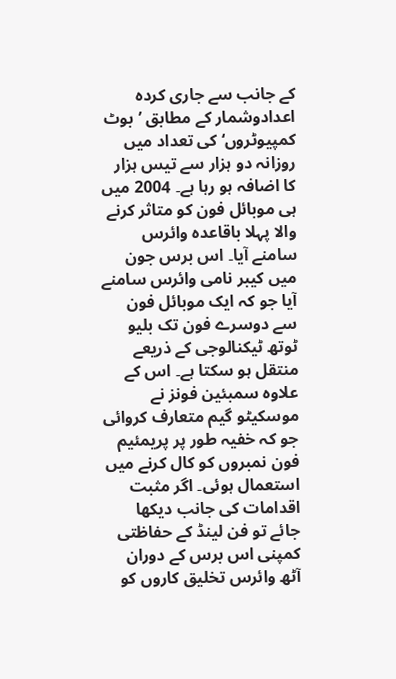کے جانب سے جاری کردہ اعدادوشمار کے مطابق ’بوٹ کمپیوٹروں‘ کی تعداد میں روزانہ دو ہزار سے تیس ہزار کا اضافہ ہو رہا ہے۔ 2004 میں ہی موبائل فون کو متاثر کرنے والا پہلا باقاعدہ وائرس سامنے آیا۔ اس برس جون میں کیبر نامی وائرس سامنے آیا جو کہ ایک موبائل فون سے دوسرے فون تک بلیو ٹوتھ ٹیکنالوجی کے ذریعے منتقل ہو سکتا ہے۔ اس کے علاوہ سمبئین فونز نے موسکیٹو گیم متعارف کروائی جو کہ خفیہ طور پر پریمئیم فون نمبروں کو کال کرنے میں استعمال ہوئی۔ اگر مثبت اقدامات کی جانب دیکھا جائے تو فن لینڈ کے حفاظتی کمپنی اس برس کے دوران آٹھ وائرس تخلیق کاروں کو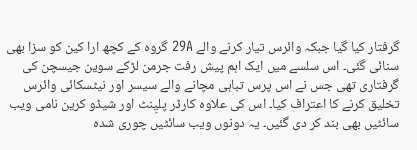گرفتار کیا گیا جبکہ وائرس تیار کرنے والے 29A گروہ کے کچھ ارا کین کو سزا بھی سنائی گئی۔ اس سلسے میں ایک اہم پیش رفت جرمن لڑکے سوین جیسچن کی گرفتاری تھی جس نے اس پرس تباہی مچانے والے سیسر اور نیٹسکائی وائرس تخلیق کرنے کا اعتراف کیا۔ اس کی علاوہ کارڈر پلیِنٹ اور شیڈو کرین نامی ویب سائٹیں بھی بند کر دی گئیں۔ یہ دونوں ویب سائٹیں چوری شدہ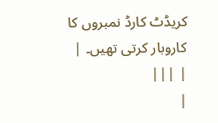کریڈٹ کارڈ نمبروں کا کاروبار کرتی تھیں۔ |
| |||
|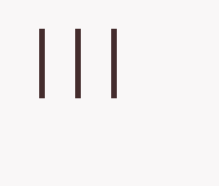|||